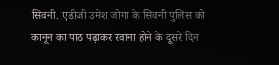सिवनी. एडीजी उमेश जोगा के सिवनी पुलिस को कानून का पाठ पढ़ाकर रवाना होने के दूसरे दिन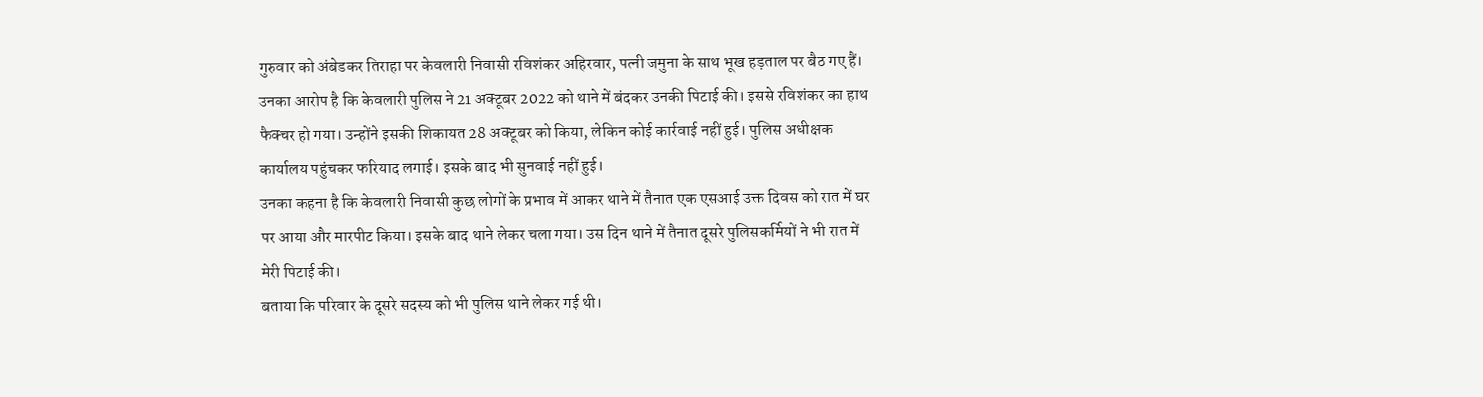गुरुवार को अंबेडकर तिराहा पर केवलारी निवासी रविशंकर अहिरवार, पत्नी जमुना के साथ भूख हड़ताल पर बैठ गए हैं।
उनका आरोप है कि केवलारी पुलिस ने 21 अक्टूबर 2022 को थाने में बंदकर उनकी पिटाई की। इससे रविशंकर का हाथ फैक्चर हो गया। उन्होंने इसकी शिकायत 28 अक्टूबर को किया, लेकिन कोई कार्रवाई नहीं हुई। पुलिस अधीक्षक कार्यालय पहुंचकर फरियाद लगाई। इसके बाद भी सुनवाई नहीं हुई।
उनका कहना है कि केवलारी निवासी कुछ लोगों के प्रभाव में आकर थाने में तैनात एक एसआई उक्त दिवस को रात में घर पर आया और मारपीट किया। इसके बाद थाने लेकर चला गया। उस दिन थाने में तैनात दूसरे पुलिसकर्मियों ने भी रात में मेरी पिटाई की।
बताया कि परिवार के दूसरे सदस्य को भी पुलिस थाने लेकर गई थी।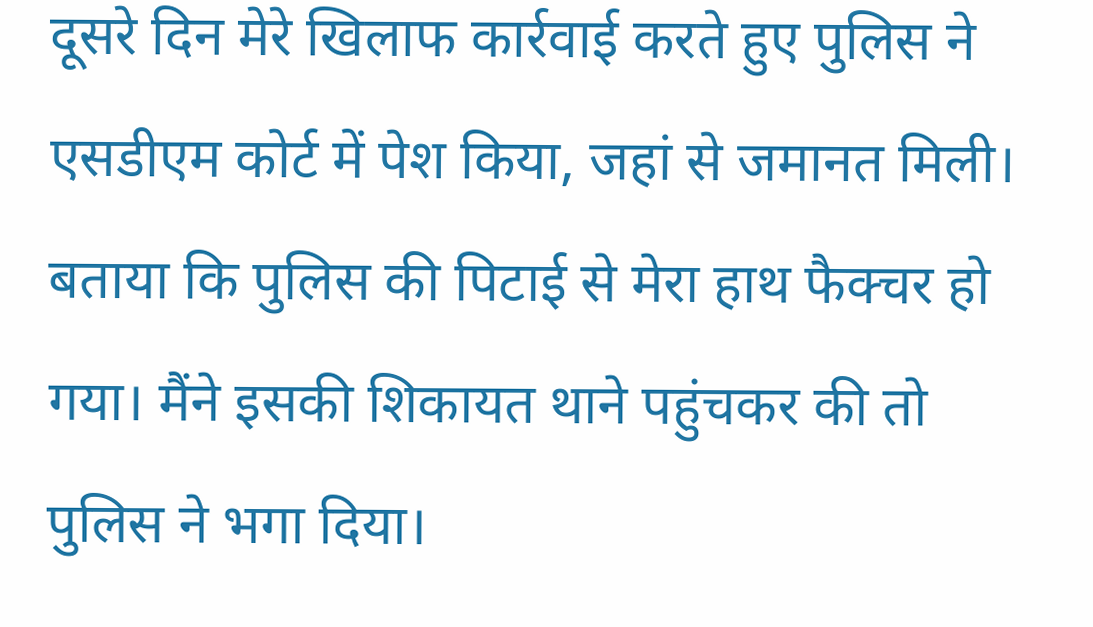दूसरे दिन मेरे खिलाफ कार्रवाई करते हुए पुलिस ने एसडीएम कोर्ट में पेश किया, जहां से जमानत मिली। बताया कि पुलिस की पिटाई से मेरा हाथ फैक्चर हो गया। मैंने इसकी शिकायत थाने पहुंचकर की तो पुलिस ने भगा दिया।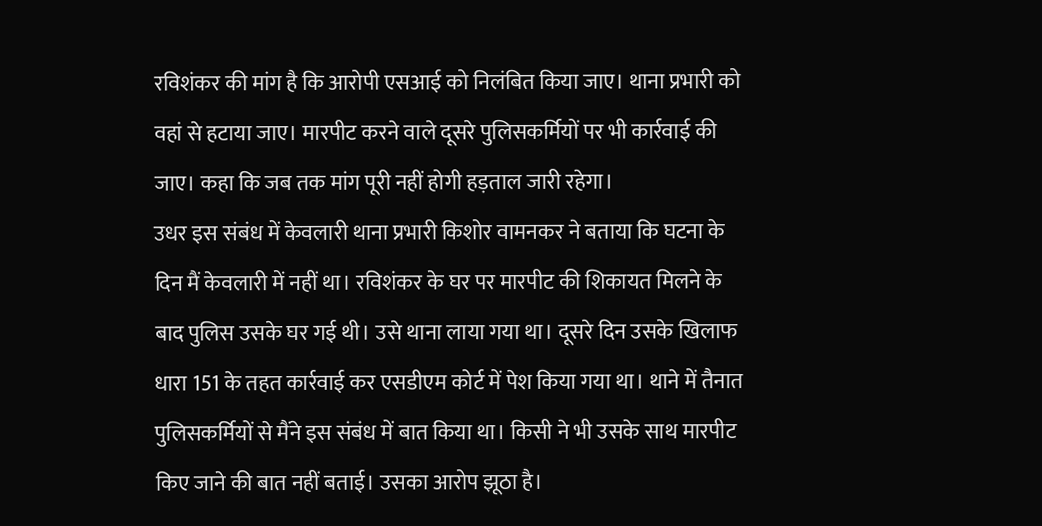रविशंकर की मांग है कि आरोपी एसआई को निलंबित किया जाए। थाना प्रभारी को वहां से हटाया जाए। मारपीट करने वाले दूसरे पुलिसकर्मियों पर भी कार्रवाई की जाए। कहा कि जब तक मांग पूरी नहीं होगी हड़ताल जारी रहेगा।
उधर इस संबंध में केवलारी थाना प्रभारी किशोर वामनकर ने बताया कि घटना के दिन मैं केवलारी में नहीं था। रविशंकर के घर पर मारपीट की शिकायत मिलने के बाद पुलिस उसके घर गई थी। उसे थाना लाया गया था। दूसरे दिन उसके खिलाफ धारा 151 के तहत कार्रवाई कर एसडीएम कोर्ट में पेश किया गया था। थाने में तैनात पुलिसकर्मियों से मैंने इस संबंध में बात किया था। किसी ने भी उसके साथ मारपीट किए जाने की बात नहीं बताई। उसका आरोप झूठा है।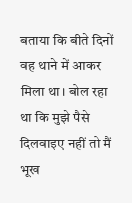बताया कि बीते दिनों वह थाने में आकर मिला था। बोल रहा था कि मुझे पैसे दिलवाइए नहीं तो मैं भूख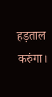हड़ताल करुंगा।